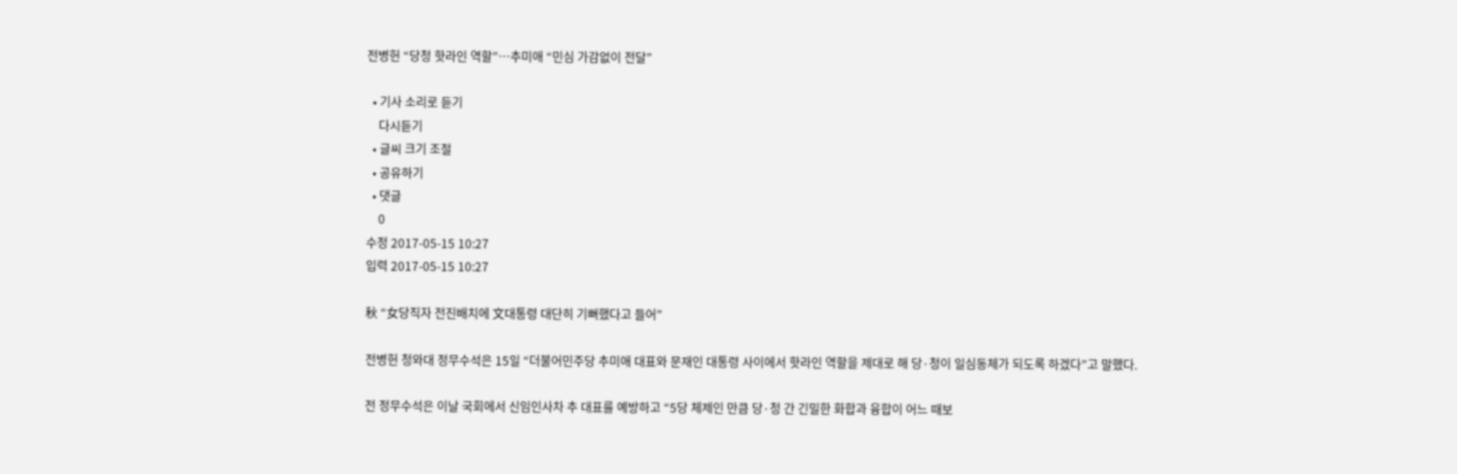전병헌 “당청 핫라인 역할”…추미애 “민심 가감없이 전달”

  • 기사 소리로 듣기
    다시듣기
  • 글씨 크기 조절
  • 공유하기
  • 댓글
    0
수정 2017-05-15 10:27
입력 2017-05-15 10:27

秋 “女당직자 전진배치에 文대통령 대단히 기뻐했다고 들어”

전병헌 청와대 정무수석은 15일 “더불어민주당 추미애 대표와 문재인 대통령 사이에서 핫라인 역할을 제대로 해 당·청이 일심동체가 되도록 하겠다”고 말했다.

전 정무수석은 이날 국회에서 신임인사차 추 대표를 예방하고 “5당 체제인 만큼 당·청 간 긴밀한 화합과 융합이 어느 때보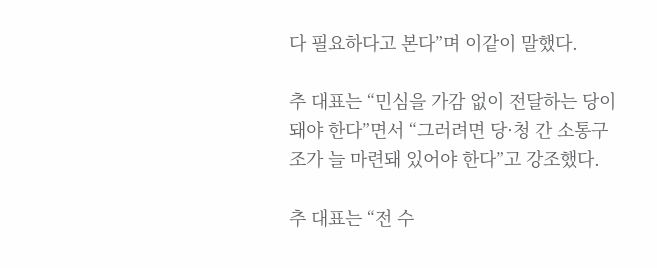다 필요하다고 본다”며 이같이 말했다.

추 대표는 “민심을 가감 없이 전달하는 당이 돼야 한다”면서 “그러려면 당·청 간 소통구조가 늘 마련돼 있어야 한다”고 강조했다.

추 대표는 “전 수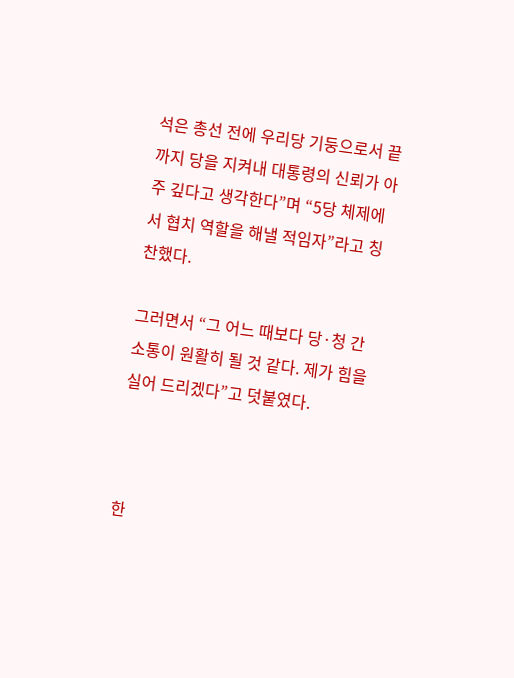석은 총선 전에 우리당 기둥으로서 끝까지 당을 지켜내 대통령의 신뢰가 아주 깊다고 생각한다”며 “5당 체제에서 협치 역할을 해낼 적임자”라고 칭찬했다.

그러면서 “그 어느 때보다 당·청 간 소통이 원활히 될 것 같다. 제가 힘을 실어 드리겠다”고 덧붙였다.



한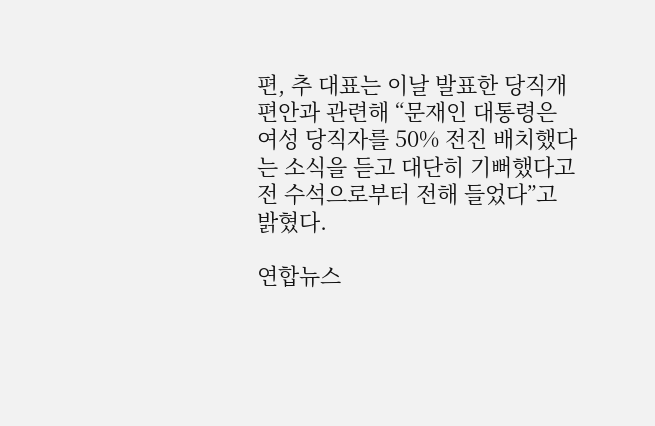편, 추 대표는 이날 발표한 당직개편안과 관련해 “문재인 대통령은 여성 당직자를 50% 전진 배치했다는 소식을 듣고 대단히 기뻐했다고 전 수석으로부터 전해 들었다”고 밝혔다.

연합뉴스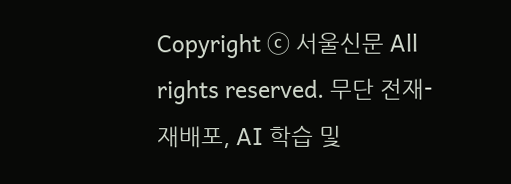Copyright ⓒ 서울신문 All rights reserved. 무단 전재-재배포, AI 학습 및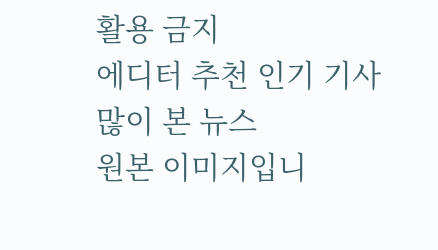활용 금지
에디터 추천 인기 기사
많이 본 뉴스
원본 이미지입니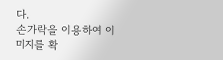다.
손가락을 이용하여 이미지를 확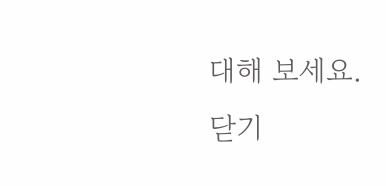대해 보세요.
닫기